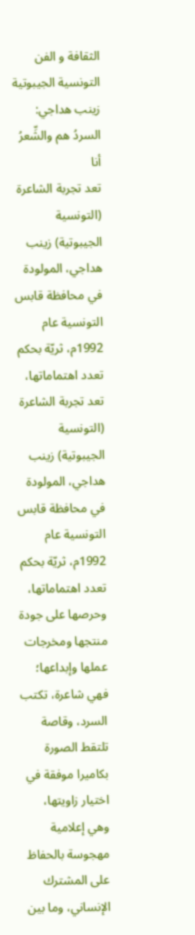الثقافة و الفن
التونسية الجيبوتية زينب هداجي: السردُ هم والشِّعرُ أنا
تعد تجربة الشاعرة (التونسية الجيبوتية) زينب هداجي، المولودة في محافظة قابس التونسية عام 1992م، ثريّة بحكم تعدد اهتماماتها،
تعد تجربة الشاعرة (التونسية الجيبوتية) زينب هداجي، المولودة في محافظة قابس التونسية عام 1992م، ثريّة بحكم تعدد اهتماماتها، وحرصها على جودة منتجها ومخرجات عملها وإبداعها؛ فهي شاعرة، تكتب السرد، وقاصة تلتقط الصورة بكاميرا موفقة في اختيار زاويتها، وهي إعلامية مهجوسة بالحفاظ على المشترك الإنساني، وما بين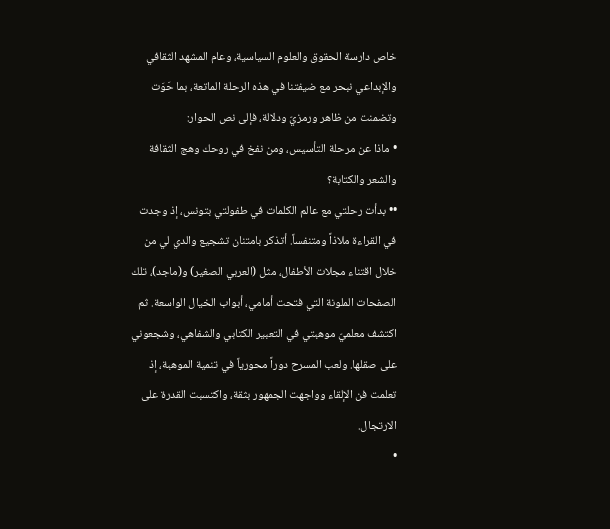خاص دارسة الحقوق والعلوم السياسية، وعام المشهد الثقافي والإبداعي نبحر مع ضيفتنا في هذه الرحلة الماتعة، بما حَوَت وتضمنت من ظاهر ورمزيّ ودلالة، فإلى نص الحوار:
• ماذا عن مرحلة التأسيس، ومن نفخ في روحك وهج الثقافة والشعر والكتابة؟
•• بدأت رحلتي مع عالم الكلمات في طفولتي بتونس، إذ وجدت في القراءة ملاذاً ومتنفساً. أتذكر بامتنان تشجيع والدي لي من خلال اقتناء مجلات الأطفال، مثل (العربي الصغير) و(ماجد)، تلك الصفحات الملونة التي فتحت أمامي، أبواب الخيال الواسعة. ثم اكتشف معلميّ موهبتي في التعبير الكتابي والشفاهي، وشجعوني على صقلها. ولعب المسرح دوراً محورياً في تنمية الموهبة، إذ تعلمت فن الإلقاء وواجهت الجمهور بثقة، واكتسبت القدرة على الارتجال.
•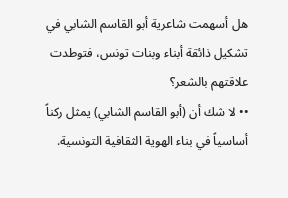هل أسهمت شاعرية أبو القاسم الشابي في تشكيل ذائقة أبناء وبنات تونس، فتوطدت علاقتهم بالشعر؟
•• لا شك أن (أبو القاسم الشابي) يمثل ركناً أساسياً في بناء الهوية الثقافية التونسية.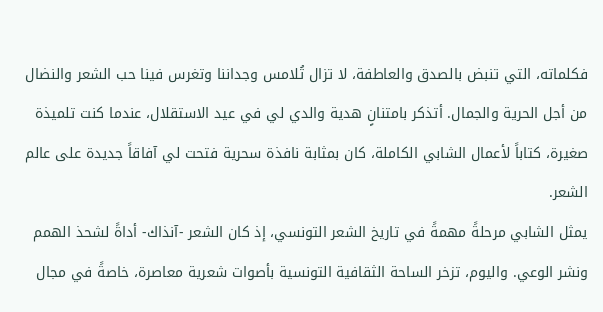فكلماته، التي تنبض بالصدق والعاطفة، لا تزال تُلامس وجداننا وتغرس فينا حب الشعر والنضال من أجل الحرية والجمال. أتذكر بامتنانٍ هدية والدي لي في عيد الاستقلال، عندما كنت تلميذة صغيرة، كتاباً لأعمال الشابي الكاملة، كان بمثابة نافذة سحرية فتحت لي آفاقاً جديدة على عالم الشعر.
يمثل الشابي مرحلةً مهمةً في تاريخ الشعر التونسي، إذ كان الشعر -آنذاك- أداةً لشحذ الهمم ونشر الوعي. واليوم، تزخر الساحة الثقافية التونسية بأصوات شعرية معاصرة، خاصةً في مجال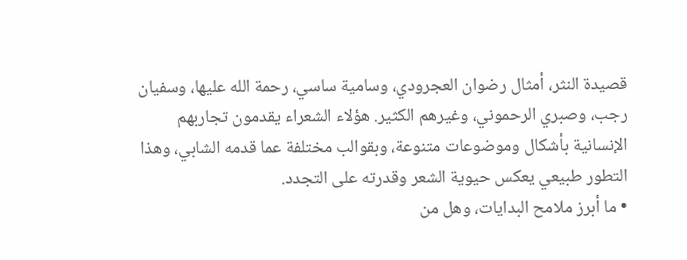قصيدة النثر، أمثال رضوان العجرودي، وسامية ساسي، رحمة الله عليها، وسفيان رجب، وصبري الرحموني، وغيرهم الكثير. هؤلاء الشعراء يقدمون تجاربهم الإنسانية بأشكال وموضوعات متنوعة، وبقوالب مختلفة عما قدمه الشابي، وهذا التطور طبيعي يعكس حيوية الشعر وقدرته على التجدد.
• ما أبرز ملامح البدايات، وهل من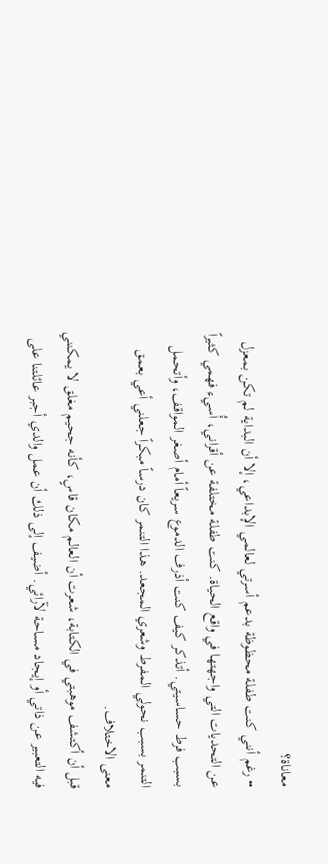معاناة؟
•• رغم أنني كنت طفلة محظوظة بدعم أسرتي لعالمي الإبداعي، إلا أن البداية لم تكن بمعزل عن التحديات التي واجهتها في واقع الحياة. كنت طفلة مختلفة عن أقراني، أُسيء فهمي كثيراً بسبب فرط حساسيتي. أتذكر كيف كنت أذرف الدموع سريعاً أمام أصغر المواقف، وأتحمل التنمر بسبب نحولي المفرط وشعري المجعد. هذا التنمر كان درساً مبكراً جعلني أعي بعمق معنى الاختلاف.
قبل أن أكتشف موهبتي في الكتابة، شعرت أن العالم مكان قاسٍ، كأنه جحيم مغلق لا يمكنني فيه التعبير عن ذاتي أو إيجاد مساحة لآرائي. أضيف إلى ذلك أن عمل والدي أجبر عائلتنا على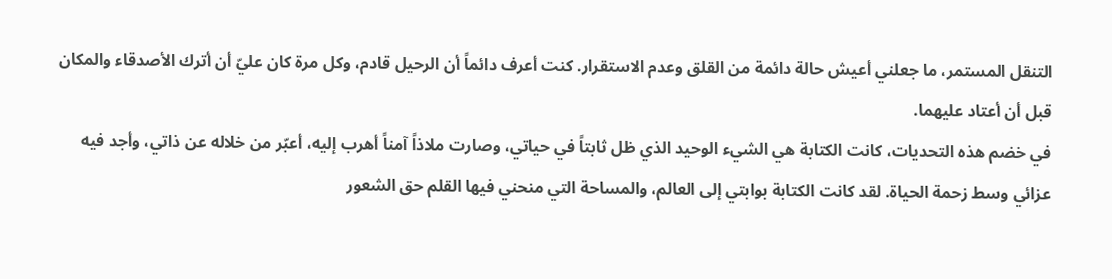التنقل المستمر، ما جعلني أعيش حالة دائمة من القلق وعدم الاستقرار. كنت أعرف دائماً أن الرحيل قادم، وكل مرة كان عليّ أن أترك الأصدقاء والمكان قبل أن أعتاد عليهما.
في خضم هذه التحديات، كانت الكتابة هي الشيء الوحيد الذي ظل ثابتاً في حياتي، وصارت ملاذاً آمناً أهرب إليه، أعبّر من خلاله عن ذاتي، وأجد فيه عزائي وسط زحمة الحياة. لقد كانت الكتابة بوابتي إلى العالم، والمساحة التي منحني فيها القلم حق الشعور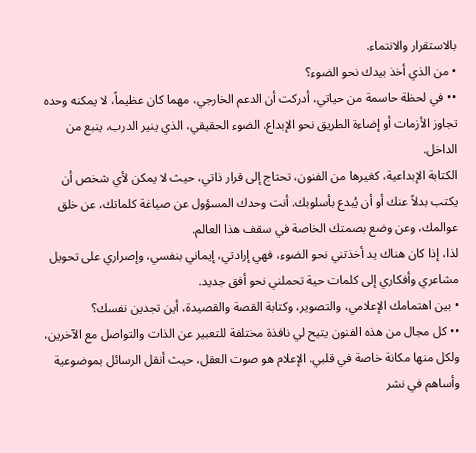بالاستقرار والانتماء.
• من الذي أخذ بيدك نحو الضوء؟
•• في لحظة حاسمة من حياتي، أدركت أن الدعم الخارجي، مهما كان عظيماً، لا يمكنه وحده تجاوز الأزمات أو إضاءة الطريق نحو الإبداع. الضوء الحقيقي، الذي ينير الدرب، ينبع من الداخل.
الكتابة الإبداعية، كغيرها من الفنون، تحتاج إلى قرار ذاتي، حيث لا يمكن لأي شخص أن يكتب بدلاً عنك أو أن يُبدع بأسلوبك. أنت وحدك المسؤول عن صياغة كلماتك، عن خلق عوالمك، وعن وضع بصمتك الخاصة في سقف هذا العالم.
لذا، إذا كان هناك يد أخذتني نحو الضوء، فهي إرادتي، إيماني بنفسي، وإصراري على تحويل مشاعري وأفكاري إلى كلمات حية تحملني نحو أفق جديد.
• بين اهتمامك الإعلامي، والتصوير، وكتابة القصة والقصيدة، أين تجدين نفسك؟
•• كل مجال من هذه الفنون يتيح لي نافذة مختلفة للتعبير عن الذات والتواصل مع الآخرين، ولكل منها مكانة خاصة في قلبي. الإعلام هو صوت العقل، حيث أنقل الرسائل بموضوعية وأساهم في نشر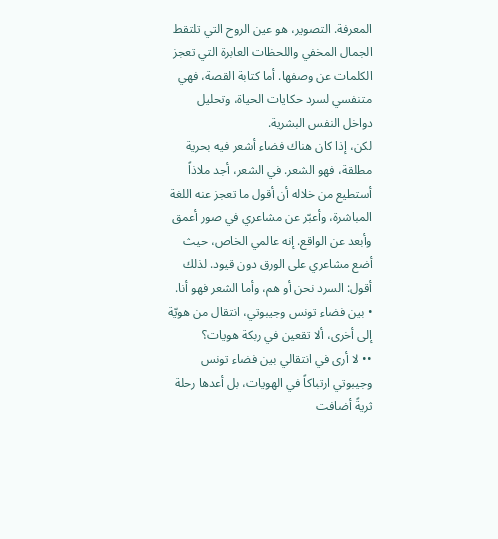المعرفة. التصوير، هو عين الروح التي تلتقط الجمال المخفي واللحظات العابرة التي تعجز الكلمات عن وصفها. أما كتابة القصة، فهي متنفسي لسرد حكايات الحياة، وتحليل دواخل النفس البشرية.
لكن، إذا كان هناك فضاء أشعر فيه بحرية مطلقة، فهو الشعر. في الشعر، أجد ملاذاً أستطيع من خلاله أن أقول ما تعجز عنه اللغة المباشرة، وأعبّر عن مشاعري في صور أعمق وأبعد عن الواقع. إنه عالمي الخاص، حيث أضع مشاعري على الورق دون قيود. لذلك أقول: السرد نحن أو هم، وأما الشعر فهو أنا.
• بين فضاء تونس وجيبوتي، انتقال من هويّة إلى أخرى، ألا تقعين في ربكة هويات؟
•• لا أرى في انتقالي بين فضاء تونس وجيبوتي ارتباكاً في الهويات، بل أعدها رحلة ثريةً أضافت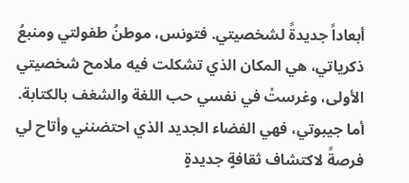أبعاداً جديدةً لشخصيتي. فتونس، موطنُ طفولتي ومنبعُ ذكرياتي، هي المكان الذي تشكلت فيه ملامح شخصيتي الأولى، وغرستْ في نفسي حب اللغة والشغف بالكتابة. أما جيبوتي، فهي الفضاء الجديد الذي احتضنني وأتاح لي فرصةً لاكتشاف ثقافةٍ جديدةٍ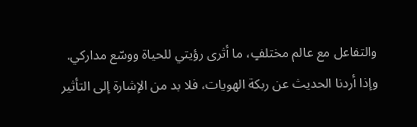والتفاعل مع عالم مختلفٍ، ما أثرى رؤيتي للحياة ووسّع مداركي.
وإذا أردنا الحديث عن ربكة الهويات، فلا بد من الإشارة إلى التأثير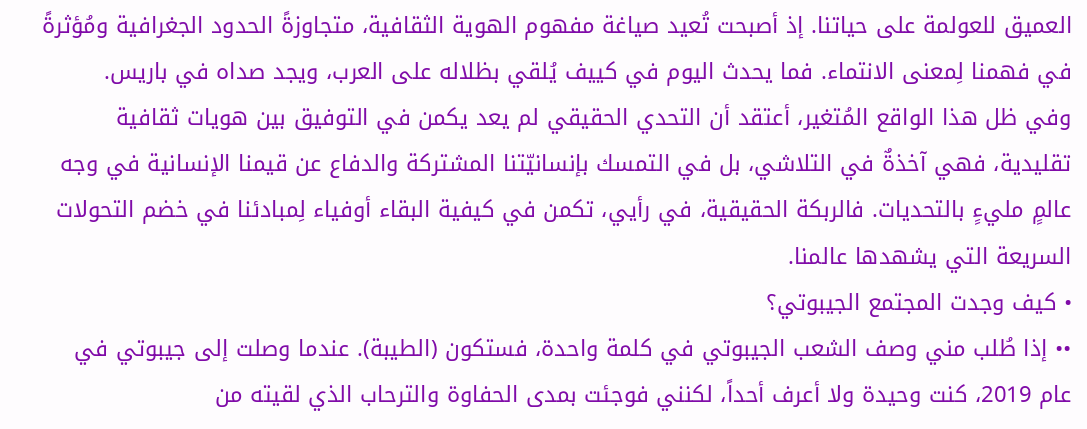العميق للعولمة على حياتنا. إذ أصبحت تُعيد صياغة مفهوم الهوية الثقافية، متجاوزةً الحدود الجغرافية ومُؤثرةً في فهمنا لِمعنى الانتماء. فما يحدث اليوم في كييف يُلقي بظلاله على العرب، ويجد صداه في باريس.
وفي ظل هذا الواقع المُتغير، أعتقد أن التحدي الحقيقي لم يعد يكمن في التوفيق بين هويات ثقافية تقليدية، فهي آخذةٌ في التلاشي، بل في التمسك بإنسانيّتنا المشتركة والدفاع عن قيمنا الإنسانية في وجه عالمٍ مليءٍ بالتحديات. فالربكة الحقيقية، في رأيي، تكمن في كيفية البقاء أوفياء لِمبادئنا في خضم التحولات السريعة التي يشهدها عالمنا.
• كيف وجدت المجتمع الجيبوتي؟
•• إذا طُلب مني وصف الشعب الجيبوتي في كلمة واحدة، فستكون (الطيبة). عندما وصلت إلى جيبوتي في عام 2019، كنت وحيدة ولا أعرف أحداً، لكنني فوجئت بمدى الحفاوة والترحاب الذي لقيته من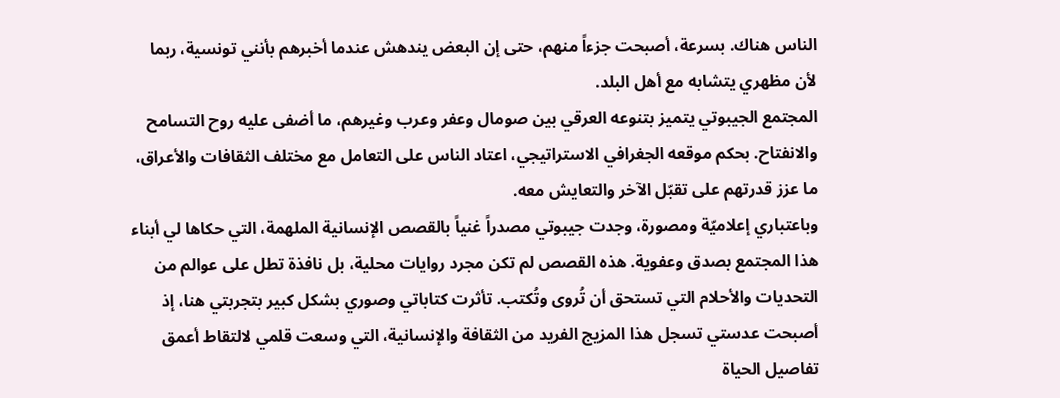الناس هناك. بسرعة، أصبحت جزءاً منهم، حتى إن البعض يندهش عندما أخبرهم بأنني تونسية، ربما لأن مظهري يتشابه مع أهل البلد.
المجتمع الجيبوتي يتميز بتنوعه العرقي بين صومال وعفر وعرب وغيرهم، ما أضفى عليه روح التسامح والانفتاح. بحكم موقعه الجغرافي الاستراتيجي، اعتاد الناس على التعامل مع مختلف الثقافات والأعراق، ما عزز قدرتهم على تقبّل الآخر والتعايش معه.
وباعتباري إعلاميّة ومصورة، وجدت جيبوتي مصدراً غنياً بالقصص الإنسانية الملهمة، التي حكاها لي أبناء هذا المجتمع بصدق وعفوية. هذه القصص لم تكن مجرد روايات محلية، بل نافذة تطل على عوالم من التحديات والأحلام التي تستحق أن تُروى وتُكتب. تأثرت كتاباتي وصوري بشكل كبير بتجربتي هنا، إذ أصبحت عدستي تسجل هذا المزيج الفريد من الثقافة والإنسانية، التي وسعت قلمي لالتقاط أعمق تفاصيل الحياة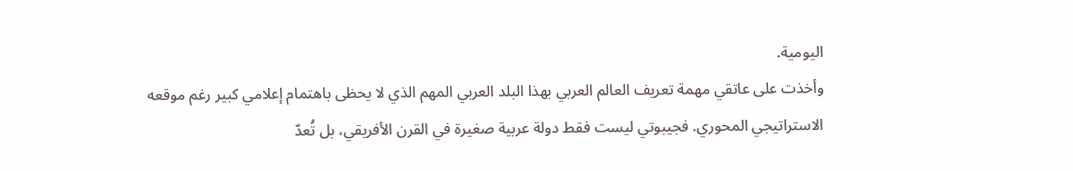اليومية.
وأخذت على عاتقي مهمة تعريف العالم العربي بهذا البلد العربي المهم الذي لا يحظى باهتمام إعلامي كبير رغم موقعه الاستراتيجي المحوري. فجيبوتي ليست فقط دولة عربية صغيرة في القرن الأفريقي، بل تُعدّ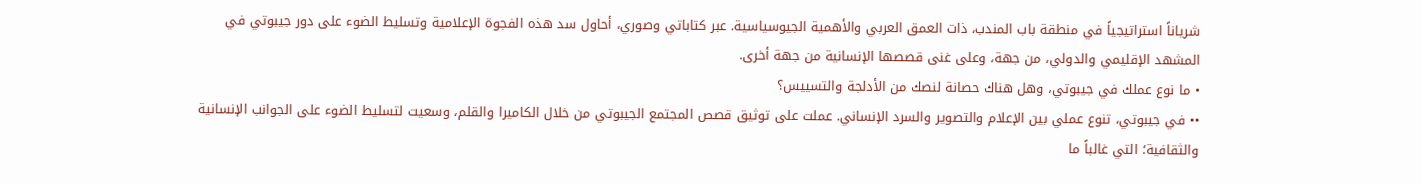شرياناً استراتيجياً في منطقة باب المندب، ذات العمق العربي والأهمية الجيوسياسية. عبر كتاباتي وصوري، أحاول سد هذه الفجوة الإعلامية وتسليط الضوء على دور جيبوتي في المشهد الإقليمي والدولي، من جهة، وعلى غنى قصصها الإنسانية من جهة أخرى.
• ما نوع عملك في جيبوتي، وهل هناك حصانة لنصك من الأدلجة والتسييس؟
•• في جيبوتي، تنوع عملي بين الإعلام والتصوير والسرد الإنساني. عملت على توثيق قصص المجتمع الجيبوتي من خلال الكاميرا والقلم، وسعيت لتسليط الضوء على الجوانب الإنسانية والثقافية؛ التي غالباً ما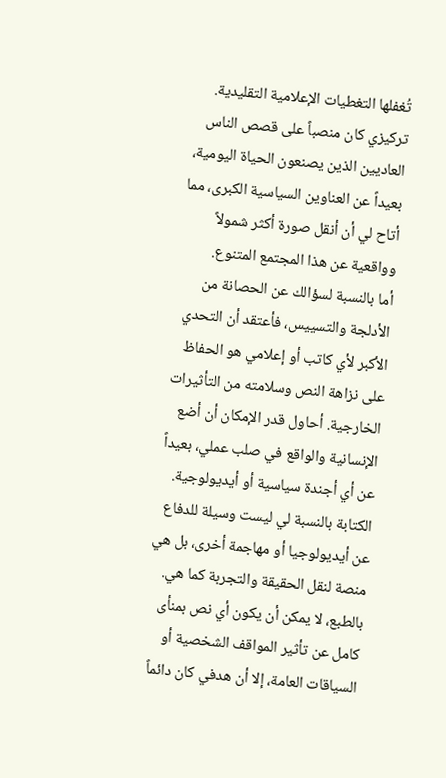تُغفلها التغطيات الإعلامية التقليدية. تركيزي كان منصباً على قصص الناس العاديين الذين يصنعون الحياة اليومية، بعيداً عن العناوين السياسية الكبرى، مما أتاح لي أن أنقل صورة أكثر شمولاً وواقعية عن هذا المجتمع المتنوع.
أما بالنسبة لسؤالك عن الحصانة من الأدلجة والتسييس، فأعتقد أن التحدي الأكبر لأي كاتب أو إعلامي هو الحفاظ على نزاهة النص وسلامته من التأثيرات الخارجية. أحاول قدر الإمكان أن أضع الإنسانية والواقع في صلب عملي، بعيداً عن أي أجندة سياسية أو أيديولوجية. الكتابة بالنسبة لي ليست وسيلة للدفاع عن أيديولوجيا أو مهاجمة أخرى، بل هي منصة لنقل الحقيقة والتجربة كما هي.
بالطبع، لا يمكن أن يكون أي نص بمنأى كامل عن تأثير المواقف الشخصية أو السياقات العامة، إلا أن هدفي كان دائماً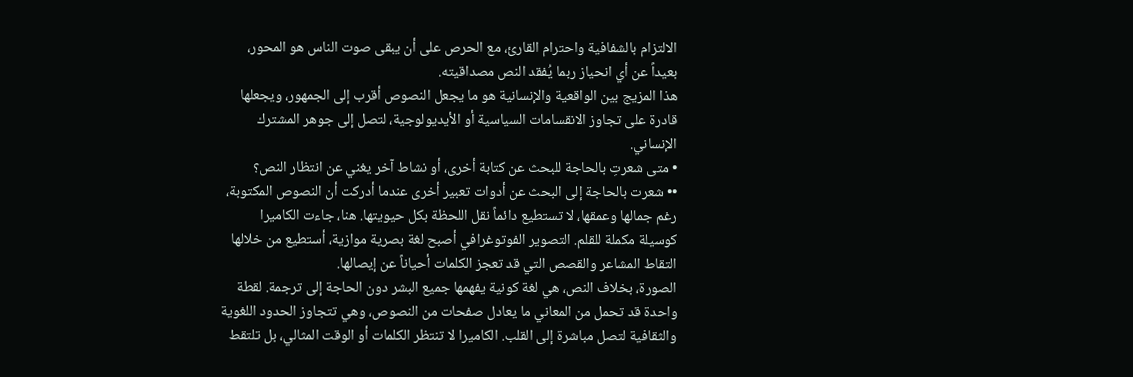الالتزام بالشفافية واحترام القارئ، مع الحرص على أن يبقى صوت الناس هو المحور، بعيداً عن أي انحياز ربما يُفقد النص مصداقيته.
هذا المزيج بين الواقعية والإنسانية هو ما يجعل النصوص أقرب إلى الجمهور، ويجعلها قادرة على تجاوز الانقسامات السياسية أو الأيديولوجية، لتصل إلى جوهر المشترك الإنساني.
• متى شعرتِ بالحاجة للبحث عن كتابة أخرى، أو نشاط آخر يغني عن انتظار النص؟
•• شعرت بالحاجة إلى البحث عن أدوات تعبير أخرى عندما أدركت أن النصوص المكتوبة، رغم جمالها وعمقها، لا تستطيع دائماً نقل اللحظة بكل حيويتها. هنا، جاءت الكاميرا كوسيلة مكملة للقلم. التصوير الفوتوغرافي أصبح لغة بصرية موازية، أستطيع من خلالها التقاط المشاعر والقصص التي قد تعجز الكلمات أحياناً عن إيصالها.
الصورة، بخلاف النص، هي لغة كونية يفهمها جميع البشر دون الحاجة إلى ترجمة. لقطة واحدة قد تحمل من المعاني ما يعادل صفحات من النصوص، وهي تتجاوز الحدود اللغوية والثقافية لتصل مباشرة إلى القلب. الكاميرا لا تنتظر الكلمات أو الوقت المثالي، بل تلتقط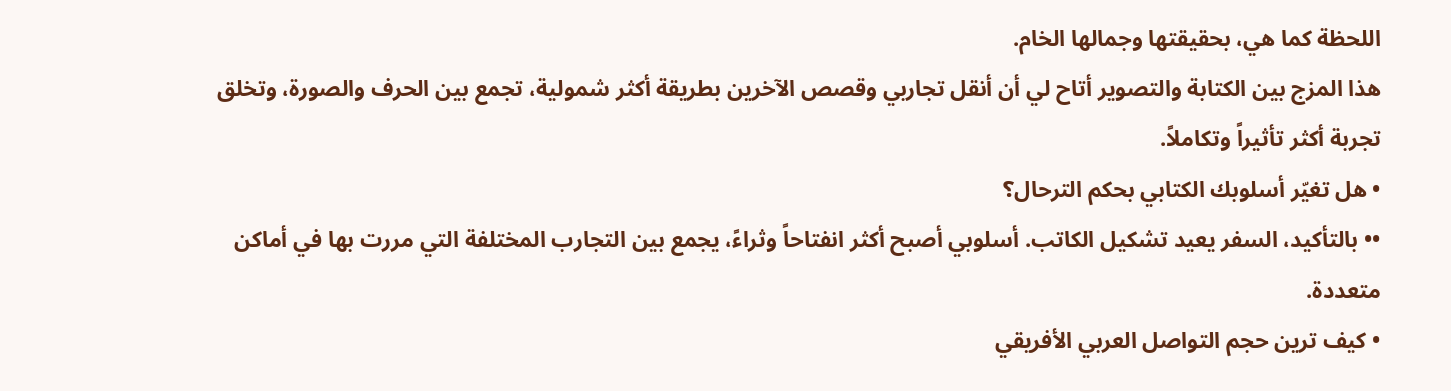اللحظة كما هي، بحقيقتها وجمالها الخام.
هذا المزج بين الكتابة والتصوير أتاح لي أن أنقل تجاربي وقصص الآخرين بطريقة أكثر شمولية، تجمع بين الحرف والصورة، وتخلق تجربة أكثر تأثيراً وتكاملاً.
• هل تغيّر أسلوبك الكتابي بحكم الترحال؟
•• بالتأكيد، السفر يعيد تشكيل الكاتب. أسلوبي أصبح أكثر انفتاحاً وثراءً، يجمع بين التجارب المختلفة التي مررت بها في أماكن متعددة.
• كيف ترين حجم التواصل العربي الأفريقي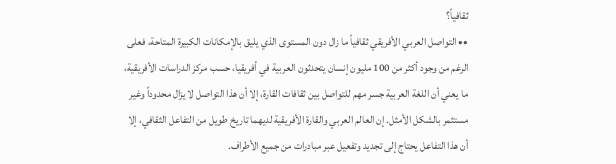ثقافياً؟
•• التواصل العربي الأفريقي ثقافياً ما زال دون المستوى الذي يليق بالإمكانات الكبيرة المتاحة، فعلى الرغم من وجود أكثر من 100 مليون إنسان يتحدثون العربية في أفريقيا، حسب مركز الدراسات الأفريقية، ما يعني أن اللغة العربية جسر مهم للتواصل بين ثقافات القارة، إلا أن هذا التواصل لا يزال محدوداً وغير مستثمر بالشكل الأمثل. إن العالم العربي والقارة الأفريقية لديهما تاريخ طويل من التفاعل الثقافي، إلا أن هذا التفاعل يحتاج إلى تجديد وتفعيل عبر مبادرات من جميع الأطراف.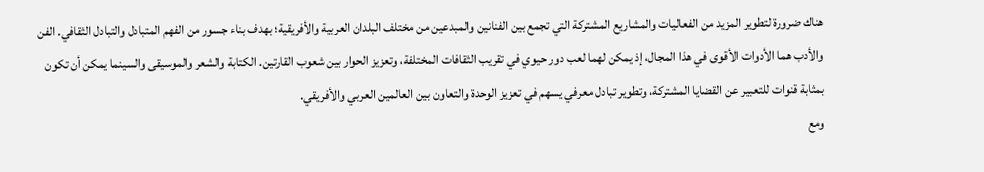هناك ضرورة لتطوير المزيد من الفعاليات والمشاريع المشتركة التي تجمع بين الفنانين والمبدعين من مختلف البلدان العربية والأفريقية؛ بهدف بناء جسور من الفهم المتبادل والتبادل الثقافي. الفن والأدب هما الأدوات الأقوى في هذا المجال، إذ يمكن لهما لعب دور حيوي في تقريب الثقافات المختلفة، وتعزيز الحوار بين شعوب القارتين. الكتابة والشعر والموسيقى والسينما يمكن أن تكون بمثابة قنوات للتعبير عن القضايا المشتركة، وتطوير تبادل معرفي يسهم في تعزيز الوحدة والتعاون بين العالمين العربي والأفريقي.
ومع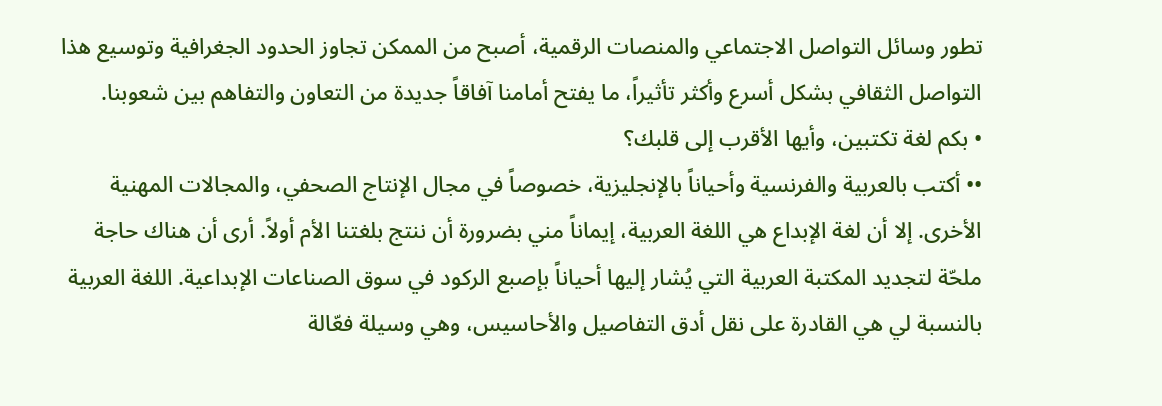تطور وسائل التواصل الاجتماعي والمنصات الرقمية، أصبح من الممكن تجاوز الحدود الجغرافية وتوسيع هذا التواصل الثقافي بشكل أسرع وأكثر تأثيراً، ما يفتح أمامنا آفاقاً جديدة من التعاون والتفاهم بين شعوبنا.
• بكم لغة تكتبين، وأيها الأقرب إلى قلبك؟
•• أكتب بالعربية والفرنسية وأحياناً بالإنجليزية، خصوصاً في مجال الإنتاج الصحفي، والمجالات المهنية الأخرى. إلا أن لغة الإبداع هي اللغة العربية، إيماناً مني بضرورة أن ننتج بلغتنا الأم أولاً. أرى أن هناك حاجة ملحّة لتجديد المكتبة العربية التي يُشار إليها أحياناً بإصبع الركود في سوق الصناعات الإبداعية. اللغة العربية بالنسبة لي هي القادرة على نقل أدق التفاصيل والأحاسيس، وهي وسيلة فعّالة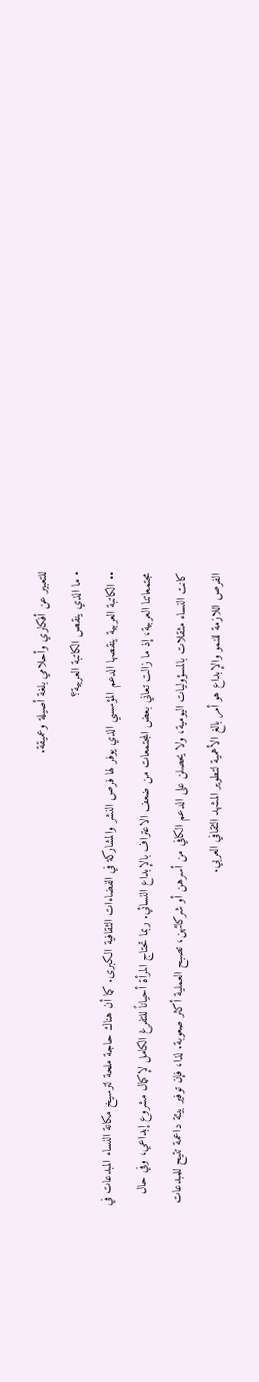للتعبير عن أفكاري وأحلامي بلغة أصيلة وعميقة.
• ما الذي ينقص الكاتبة العربية؟
•• الكاتبة العربية ينقصها الدعم المؤسسي الذي يوفر لها فرص النشر والمشاركة في الفضاءات الثقافية الكبرى. كما أن هناك حاجة ملحة لترسيخ مكانة النساء المبدعات في مجتمعاتنا العربية، إذ ما زالت تعاني بعض المجتمعات من ضعف الاعتراف بالإبداع النسائي. ربما تحتاج المرأة أحياناً للتفرغ الكامل لإكمال مشروع إبداعي، وفي حال كانت النساء مثقلات بالمسؤوليات اليومية، ولا يحصلن على الدعم الكافي من أسرهن أو شركائهن، تصبح العملية أكثر صعوبة. لذا، فإن توفير بيئة داعمة تتيح للمبدعات الفرص اللازمة للنمو والإبداع هو أمر بالغ الأهمية لتطوير المشهد الثقافي العربي.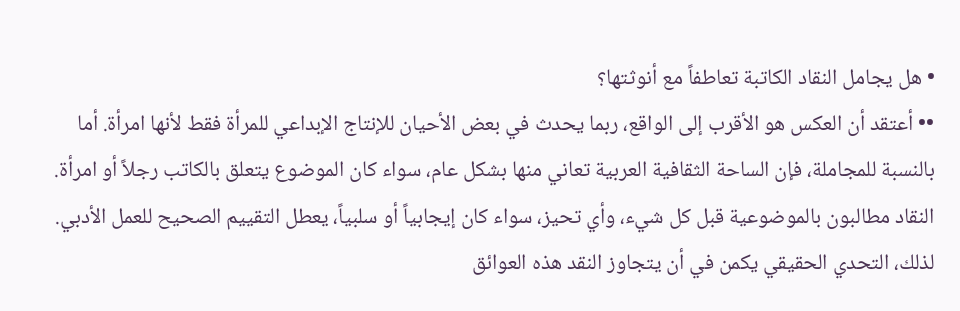• هل يجامل النقاد الكاتبة تعاطفاً مع أنوثتها؟
•• أعتقد أن العكس هو الأقرب إلى الواقع، ربما يحدث في بعض الأحيان للإنتاج الإبداعي للمرأة فقط لأنها امرأة. أما بالنسبة للمجاملة، فإن الساحة الثقافية العربية تعاني منها بشكل عام، سواء كان الموضوع يتعلق بالكاتب رجلاً أو امرأة. النقاد مطالبون بالموضوعية قبل كل شيء، وأي تحيز، سواء كان إيجابياً أو سلبياً، يعطل التقييم الصحيح للعمل الأدبي. لذلك، التحدي الحقيقي يكمن في أن يتجاوز النقد هذه العوائق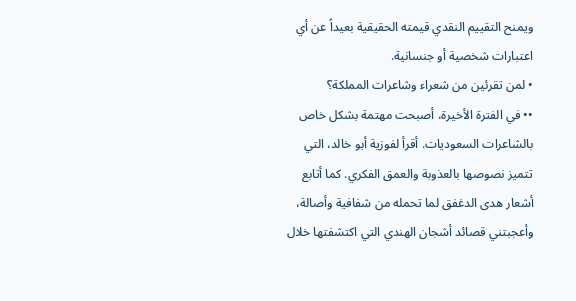ويمنح التقييم النقدي قيمته الحقيقية بعيداً عن أي اعتبارات شخصية أو جنسانية.
• لمن تقرئين من شعراء وشاعرات المملكة؟
•• في الفترة الأخيرة، أصبحت مهتمة بشكل خاص بالشاعرات السعوديات. أقرأ لفوزية أبو خالد، التي تتميز نصوصها بالعذوبة والعمق الفكري. كما أتابع أشعار هدى الدغفق لما تحمله من شفافية وأصالة، وأعجبتني قصائد أشجان الهندي التي اكتشفتها خلال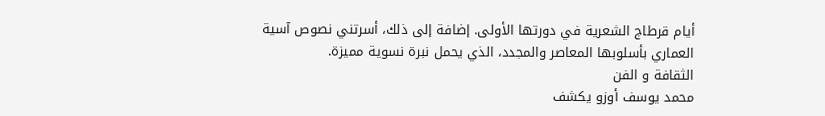أيام قرطاج الشعرية في دورتها الأولى. إضافة إلى ذلك، أسرتني نصوص آسية العماري بأسلوبها المعاصر والمجدد، الذي يحمل نبرة نسوية مميزة.
الثقافة و الفن
محمد يوسف أوزو يكشف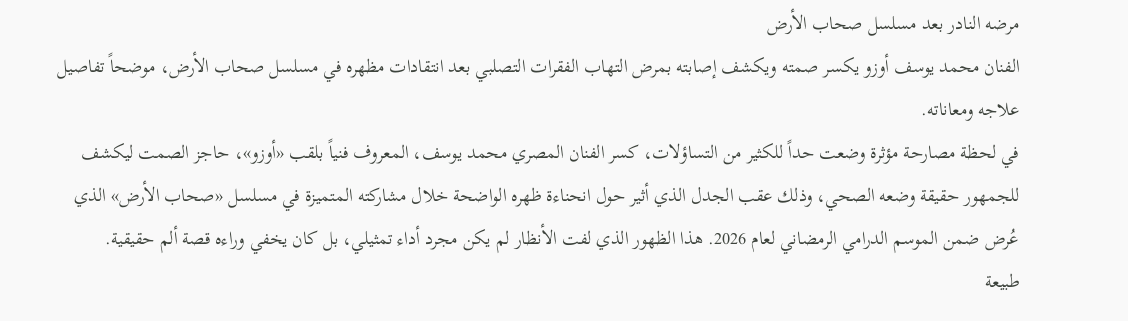مرضه النادر بعد مسلسل صحاب الأرض
الفنان محمد يوسف أوزو يكسر صمته ويكشف إصابته بمرض التهاب الفقرات التصلبي بعد انتقادات مظهره في مسلسل صحاب الأرض، موضحاً تفاصيل علاجه ومعاناته.
في لحظة مصارحة مؤثرة وضعت حداً للكثير من التساؤلات، كسر الفنان المصري محمد يوسف، المعروف فنياً بلقب «أوزو»، حاجز الصمت ليكشف للجمهور حقيقة وضعه الصحي، وذلك عقب الجدل الذي أثير حول انحناءة ظهره الواضحة خلال مشاركته المتميزة في مسلسل «صحاب الأرض» الذي عُرض ضمن الموسم الدرامي الرمضاني لعام 2026. هذا الظهور الذي لفت الأنظار لم يكن مجرد أداء تمثيلي، بل كان يخفي وراءه قصة ألم حقيقية.
طبيعة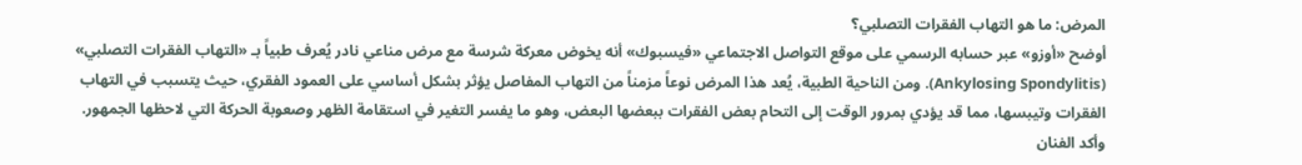المرض: ما هو التهاب الفقرات التصلبي؟
أوضح «أوزو» عبر حسابه الرسمي على موقع التواصل الاجتماعي «فيسبوك» أنه يخوض معركة شرسة مع مرض مناعي نادر يُعرف طبياً بـ «التهاب الفقرات التصلبي» (Ankylosing Spondylitis). ومن الناحية الطبية، يُعد هذا المرض نوعاً مزمناً من التهاب المفاصل يؤثر بشكل أساسي على العمود الفقري، حيث يتسبب في التهاب الفقرات وتيبسها، مما قد يؤدي بمرور الوقت إلى التحام بعض الفقرات ببعضها البعض، وهو ما يفسر التغير في استقامة الظهر وصعوبة الحركة التي لاحظها الجمهور.
وأكد الفنان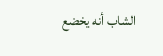الشاب أنه يخضع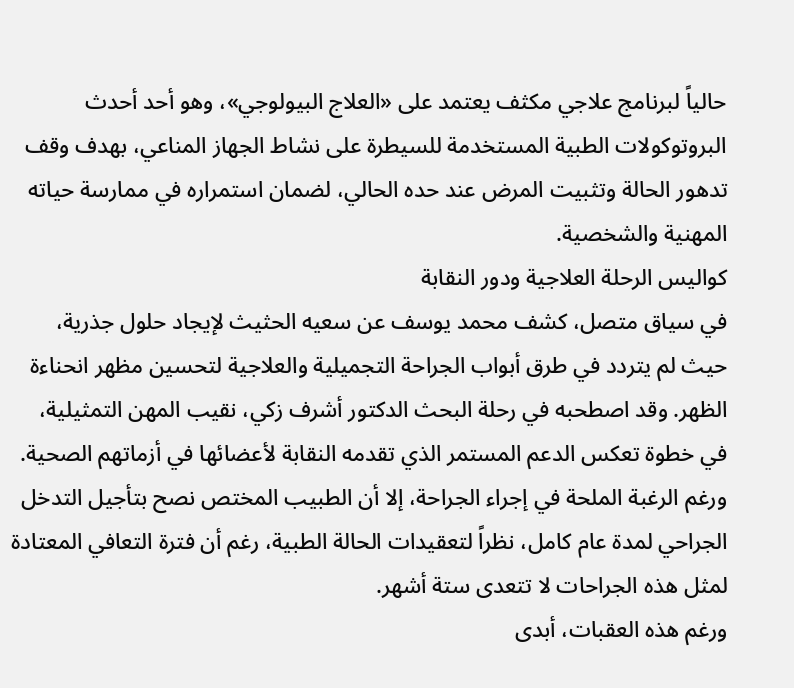حالياً لبرنامج علاجي مكثف يعتمد على «العلاج البيولوجي»، وهو أحد أحدث البروتوكولات الطبية المستخدمة للسيطرة على نشاط الجهاز المناعي، بهدف وقف تدهور الحالة وتثبيت المرض عند حده الحالي، لضمان استمراره في ممارسة حياته المهنية والشخصية.
كواليس الرحلة العلاجية ودور النقابة
في سياق متصل، كشف محمد يوسف عن سعيه الحثيث لإيجاد حلول جذرية، حيث لم يتردد في طرق أبواب الجراحة التجميلية والعلاجية لتحسين مظهر انحناءة الظهر. وقد اصطحبه في رحلة البحث الدكتور أشرف زكي، نقيب المهن التمثيلية، في خطوة تعكس الدعم المستمر الذي تقدمه النقابة لأعضائها في أزماتهم الصحية. ورغم الرغبة الملحة في إجراء الجراحة، إلا أن الطبيب المختص نصح بتأجيل التدخل الجراحي لمدة عام كامل، نظراً لتعقيدات الحالة الطبية، رغم أن فترة التعافي المعتادة لمثل هذه الجراحات لا تتعدى ستة أشهر.
ورغم هذه العقبات، أبدى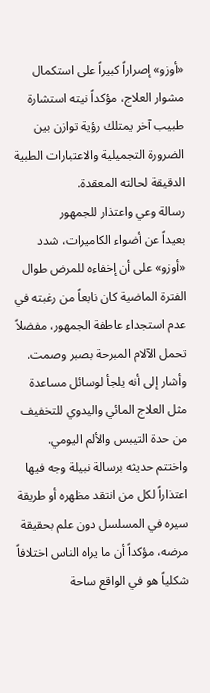«أوزو» إصراراً كبيراً على استكمال مشوار العلاج، مؤكداً نيته استشارة طبيب آخر يمتلك رؤية توازن بين الضرورة التجميلية والاعتبارات الطبية الدقيقة لحالته المعقدة.
رسالة وعي واعتذار للجمهور
بعيداً عن أضواء الكاميرات، شدد «أوزو» على أن إخفاءه للمرض طوال الفترة الماضية كان نابعاً من رغبته في عدم استجداء عاطفة الجمهور، مفضلاً تحمل الآلام المبرحة بصبر وصمت. وأشار إلى أنه يلجأ لوسائل مساعدة مثل العلاج المائي واليدوي للتخفيف من حدة التيبس والألم اليومي.
واختتم حديثه برسالة نبيلة وجه فيها اعتذاراً لكل من انتقد مظهره أو طريقة سيره في المسلسل دون علم بحقيقة مرضه، مؤكداً أن ما يراه الناس اختلافاً شكلياً هو في الواقع ساحة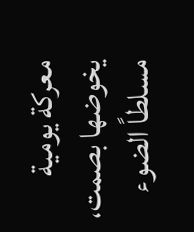معركة يومية يخوضها بصمت، مسلطاً الضوء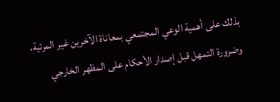بذلك على أهمية الوعي المجتمعي بمعاناة الآخرين غير المرئية، وضرورة التمهل قبل إصدار الأحكام على المظهر الخارجي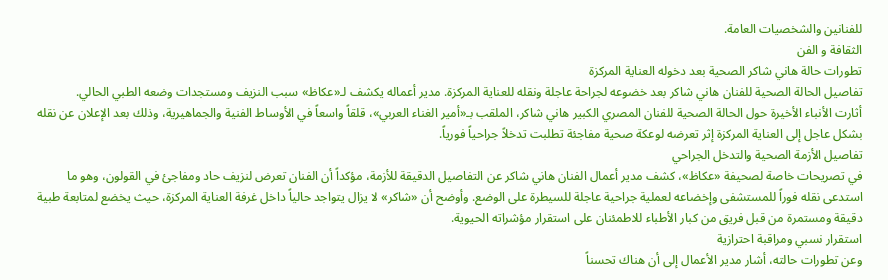للفنانين والشخصيات العامة.
الثقافة و الفن
تطورات حالة هاني شاكر الصحية بعد دخوله العناية المركزة
تفاصيل الحالة الصحية للفنان هاني شاكر بعد خضوعه لجراحة عاجلة ونقله للعناية المركزة. مدير أعماله يكشف لـ«عكاظ» سبب النزيف ومستجدات وضعه الطبي الحالي.
أثارت الأنباء الأخيرة حول الحالة الصحية للفنان المصري الكبير هاني شاكر، الملقب بـ«أمير الغناء العربي»، قلقاً واسعاً في الأوساط الفنية والجماهيرية، وذلك بعد الإعلان عن نقله بشكل عاجل إلى العناية المركزة إثر تعرضه لوعكة صحية مفاجئة تطلبت تدخلاً جراحياً فورياً.
تفاصيل الأزمة الصحية والتدخل الجراحي
في تصريحات خاصة لصحيفة «عكاظ»، كشف مدير أعمال الفنان هاني شاكر عن التفاصيل الدقيقة للأزمة، مؤكداً أن الفنان تعرض لنزيف حاد ومفاجئ في القولون، وهو ما استدعى نقله فوراً للمستشفى وإخضاعه لعملية جراحية عاجلة للسيطرة على الوضع. وأوضح أن «شاكر» لا يزال يتواجد حالياً داخل غرفة العناية المركزة، حيث يخضع لمتابعة طبية دقيقة ومستمرة من قبل فريق من كبار الأطباء للاطمئنان على استقرار مؤشراته الحيوية.
استقرار نسبي ومراقبة احترازية
وعن تطورات حالته، أشار مدير الأعمال إلى أن هناك تحسناً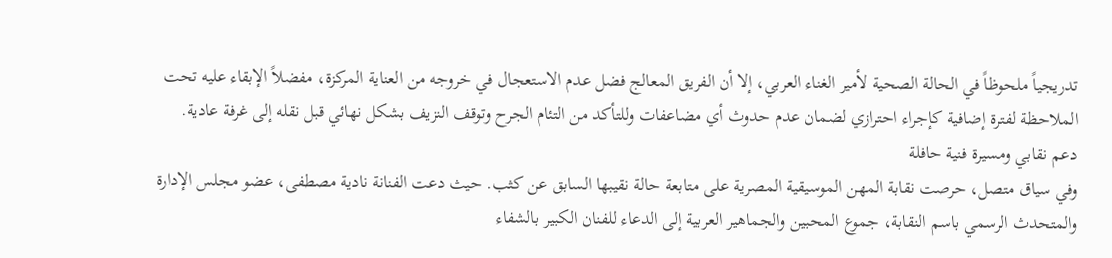تدريجياً ملحوظاً في الحالة الصحية لأمير الغناء العربي، إلا أن الفريق المعالج فضل عدم الاستعجال في خروجه من العناية المركزة، مفضلاً الإبقاء عليه تحت الملاحظة لفترة إضافية كإجراء احترازي لضمان عدم حدوث أي مضاعفات وللتأكد من التئام الجرح وتوقف النزيف بشكل نهائي قبل نقله إلى غرفة عادية.
دعم نقابي ومسيرة فنية حافلة
وفي سياق متصل، حرصت نقابة المهن الموسيقية المصرية على متابعة حالة نقيبها السابق عن كثب. حيث دعت الفنانة نادية مصطفى، عضو مجلس الإدارة والمتحدث الرسمي باسم النقابة، جموع المحبين والجماهير العربية إلى الدعاء للفنان الكبير بالشفاء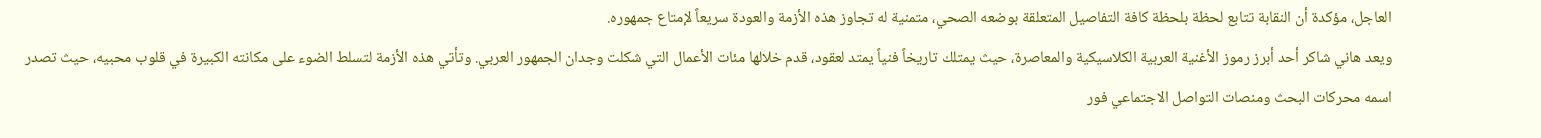العاجل، مؤكدة أن النقابة تتابع لحظة بلحظة كافة التفاصيل المتعلقة بوضعه الصحي، متمنية له تجاوز هذه الأزمة والعودة سريعاً لإمتاع جمهوره.
ويعد هاني شاكر أحد أبرز رموز الأغنية العربية الكلاسيكية والمعاصرة، حيث يمتلك تاريخاً فنياً يمتد لعقود، قدم خلالها مئات الأعمال التي شكلت وجدان الجمهور العربي. وتأتي هذه الأزمة لتسلط الضوء على مكانته الكبيرة في قلوب محبيه، حيث تصدر اسمه محركات البحث ومنصات التواصل الاجتماعي فور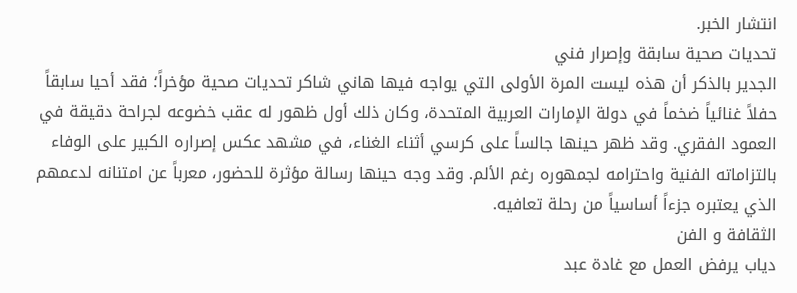انتشار الخبر.
تحديات صحية سابقة وإصرار فني
الجدير بالذكر أن هذه ليست المرة الأولى التي يواجه فيها هاني شاكر تحديات صحية مؤخراً؛ فقد أحيا سابقاً حفلاً غنائياً ضخماً في دولة الإمارات العربية المتحدة، وكان ذلك أول ظهور له عقب خضوعه لجراحة دقيقة في العمود الفقري. وقد ظهر حينها جالساً على كرسي أثناء الغناء، في مشهد عكس إصراره الكبير على الوفاء بالتزاماته الفنية واحترامه لجمهوره رغم الألم. وقد وجه حينها رسالة مؤثرة للحضور، معرباً عن امتنانه لدعمهم الذي يعتبره جزءاً أساسياً من رحلة تعافيه.
الثقافة و الفن
دياب يرفض العمل مع غادة عبد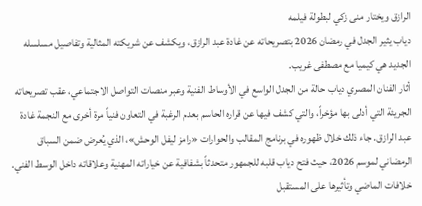الرازق ويختار منى زكي لبطولة فيلمه
دياب يثير الجدل في رمضان 2026 بتصريحاته عن غادة عبد الرازق، ويكشف عن شريكته المثالية وتفاصيل مسلسله الجديد هي كيميا مع مصطفى غريب.
أثار الفنان المصري دياب حالة من الجدل الواسع في الأوساط الفنية وعبر منصات التواصل الاجتماعي، عقب تصريحاته الجريئة التي أدلى بها مؤخراً، والتي كشف فيها عن قراره الحاسم بعدم الرغبة في التعاون فنياً مرة أخرى مع النجمة غادة عبد الرازق. جاء ذلك خلال ظهوره في برنامج المقالب والحوارات «رامز ليفل الوحش»، الذي يُعرض ضمن السباق الرمضاني لموسم 2026، حيث فتح دياب قلبه للجمهور متحدثاً بشفافية عن خياراته المهنية وعلاقاته داخل الوسط الفني.
خلافات الماضي وتأثيرها على المستقبل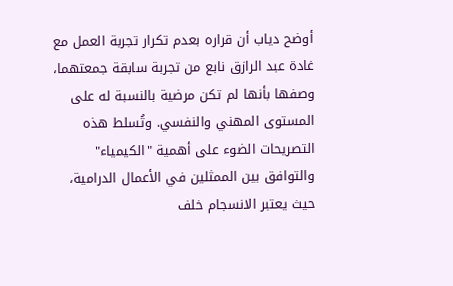أوضح دياب أن قراره بعدم تكرار تجربة العمل مع غادة عبد الرازق نابع من تجربة سابقة جمعتهما، وصفها بأنها لم تكن مرضية بالنسبة له على المستوى المهني والنفسي. وتُسلط هذه التصريحات الضوء على أهمية "الكيمياء" والتوافق بين الممثلين في الأعمال الدرامية، حيث يعتبر الانسجام خلف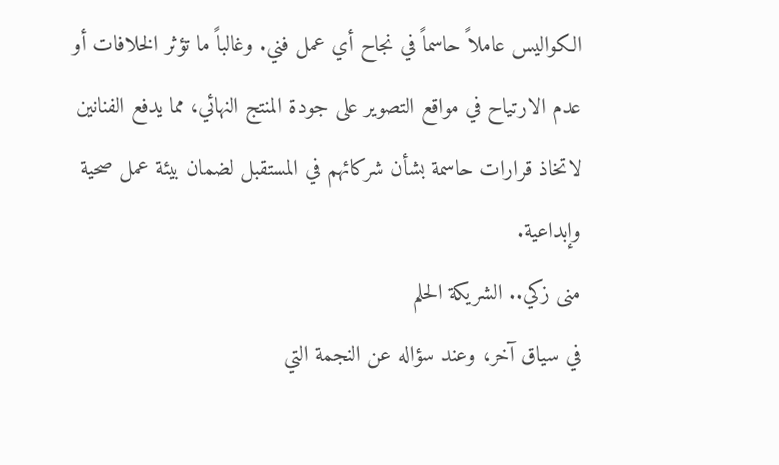الكواليس عاملاً حاسماً في نجاح أي عمل فني. وغالباً ما تؤثر الخلافات أو عدم الارتياح في مواقع التصوير على جودة المنتج النهائي، مما يدفع الفنانين لاتخاذ قرارات حاسمة بشأن شركائهم في المستقبل لضمان بيئة عمل صحية وإبداعية.
منى زكي.. الشريكة الحلم
في سياق آخر، وعند سؤاله عن النجمة التي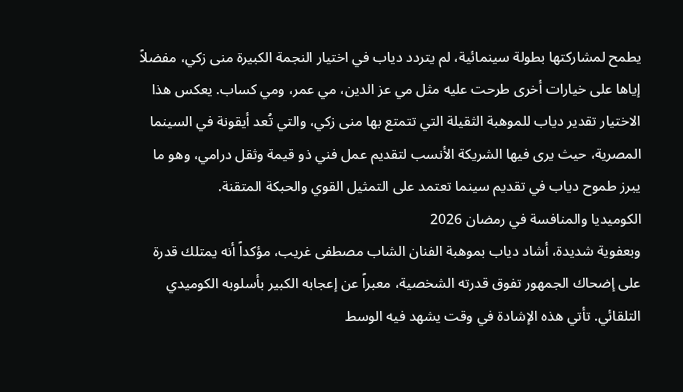يطمح لمشاركتها بطولة سينمائية، لم يتردد دياب في اختيار النجمة الكبيرة منى زكي، مفضلاً إياها على خيارات أخرى طرحت عليه مثل مي عز الدين، مي عمر، ومي كساب. يعكس هذا الاختيار تقدير دياب للموهبة الثقيلة التي تتمتع بها منى زكي، والتي تُعد أيقونة في السينما المصرية، حيث يرى فيها الشريكة الأنسب لتقديم عمل فني ذو قيمة وثقل درامي، وهو ما يبرز طموح دياب في تقديم سينما تعتمد على التمثيل القوي والحبكة المتقنة.
الكوميديا والمنافسة في رمضان 2026
وبعفوية شديدة، أشاد دياب بموهبة الفنان الشاب مصطفى غريب، مؤكداً أنه يمتلك قدرة على إضحاك الجمهور تفوق قدرته الشخصية، معبراً عن إعجابه الكبير بأسلوبه الكوميدي التلقائي. تأتي هذه الإشادة في وقت يشهد فيه الوسط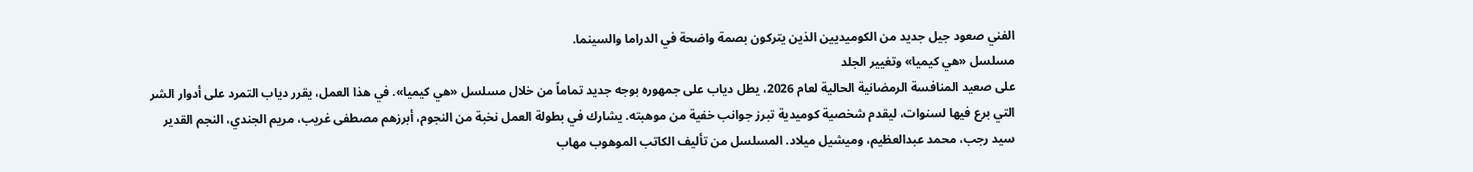الفني صعود جيل جديد من الكوميديين الذين يتركون بصمة واضحة في الدراما والسينما.
مسلسل «هي كيميا» وتغيير الجلد
على صعيد المنافسة الرمضانية الحالية لعام 2026، يطل دياب على جمهوره بوجه جديد تماماً من خلال مسلسل «هي كيميا». في هذا العمل، يقرر دياب التمرد على أدوار الشر التي برع فيها لسنوات، ليقدم شخصية كوميدية تبرز جوانب خفية من موهبته. يشارك في بطولة العمل نخبة من النجوم، أبرزهم مصطفى غريب، مريم الجندي، النجم القدير سيد رجب، محمد عبدالعظيم، وميشيل ميلاد. المسلسل من تأليف الكاتب الموهوب مهاب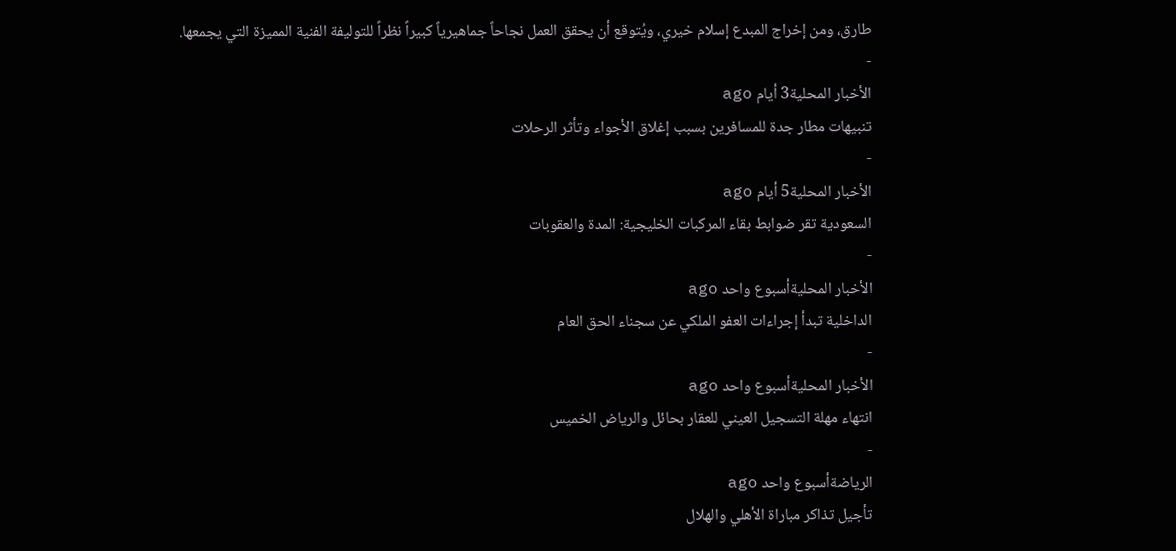طارق، ومن إخراج المبدع إسلام خيري، ويُتوقع أن يحقق العمل نجاحاً جماهيرياً كبيراً نظراً للتوليفة الفنية المميزة التي يجمعها.
-
الأخبار المحلية3 أيام ago
تنبيهات مطار جدة للمسافرين بسبب إغلاق الأجواء وتأثر الرحلات
-
الأخبار المحلية5 أيام ago
السعودية تقر ضوابط بقاء المركبات الخليجية: المدة والعقوبات
-
الأخبار المحليةأسبوع واحد ago
الداخلية تبدأ إجراءات العفو الملكي عن سجناء الحق العام
-
الأخبار المحليةأسبوع واحد ago
انتهاء مهلة التسجيل العيني للعقار بحائل والرياض الخميس
-
الرياضةأسبوع واحد ago
تأجيل تذاكر مباراة الأهلي والهلال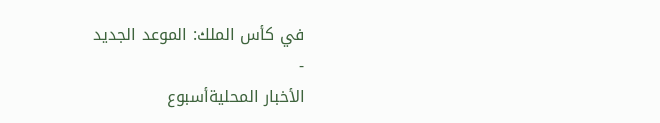في كأس الملك: الموعد الجديد
-
الأخبار المحليةأسبوع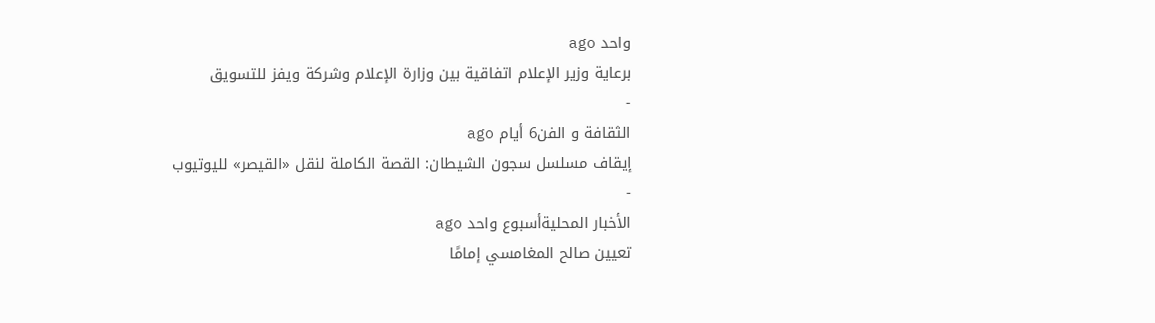واحد ago
برعاية وزير الإعلام اتفاقية بين وزارة الإعلام وشركة ويفز للتسويق
-
الثقافة و الفن6 أيام ago
إيقاف مسلسل سجون الشيطان: القصة الكاملة لنقل «القيصر» لليوتيوب
-
الأخبار المحليةأسبوع واحد ago
تعيين صالح المغامسي إمامًا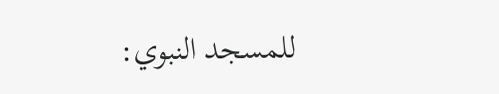للمسجد النبوي: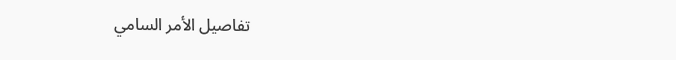تفاصيل الأمر السامي